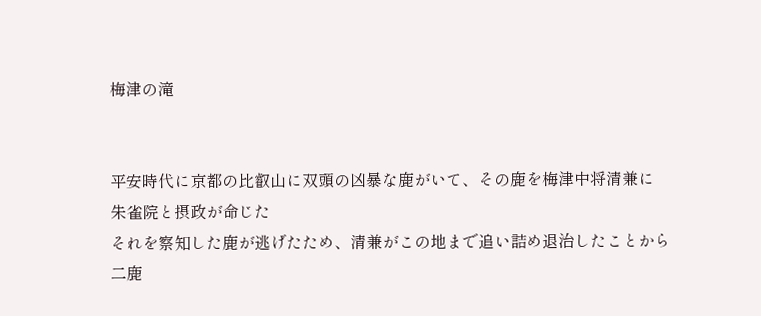梅津の滝


平安時代に京都の比叡山に双頭の凶暴な鹿がいて、その鹿を梅津中将清兼に
朱雀院と摂政が命じた
それを察知した鹿が逃げたため、清兼がこの地まで追い詰め退治したことから
二鹿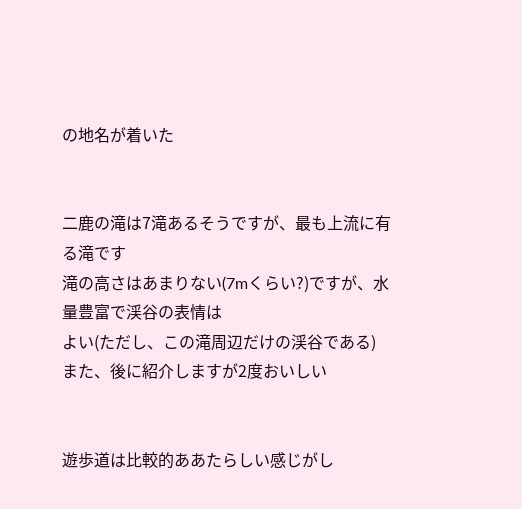の地名が着いた


二鹿の滝は7滝あるそうですが、最も上流に有る滝です
滝の高さはあまりない(7mくらい?)ですが、水量豊富で渓谷の表情は
よい(ただし、この滝周辺だけの渓谷である)
また、後に紹介しますが2度おいしい


遊歩道は比較的ああたらしい感じがし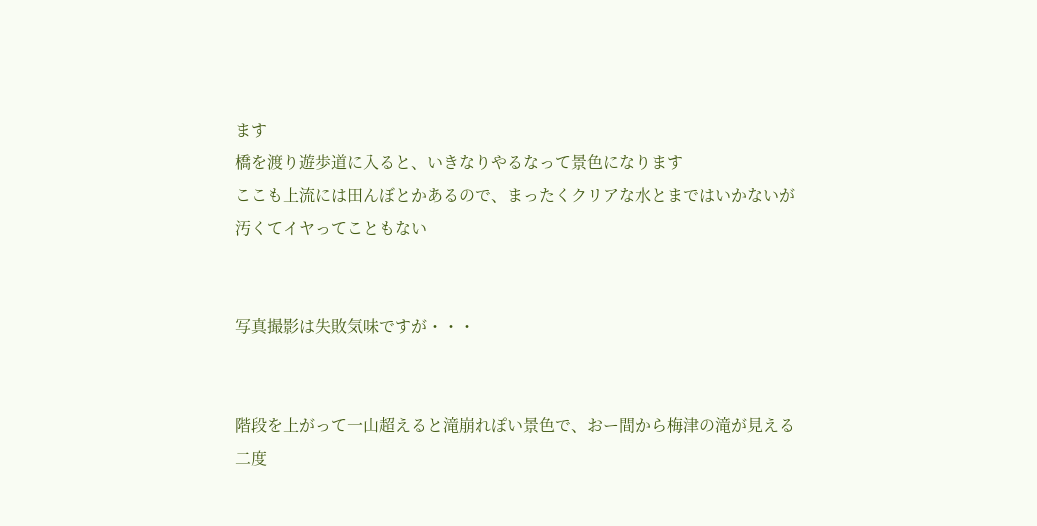ます
橋を渡り遊歩道に入ると、いきなりやるなって景色になります
ここも上流には田んぼとかあるので、まったくクリアな水とまではいかないが
汚くてイヤってこともない


写真撮影は失敗気味ですが・・・


階段を上がって一山超えると滝崩れぽい景色で、おー間から梅津の滝が見える
二度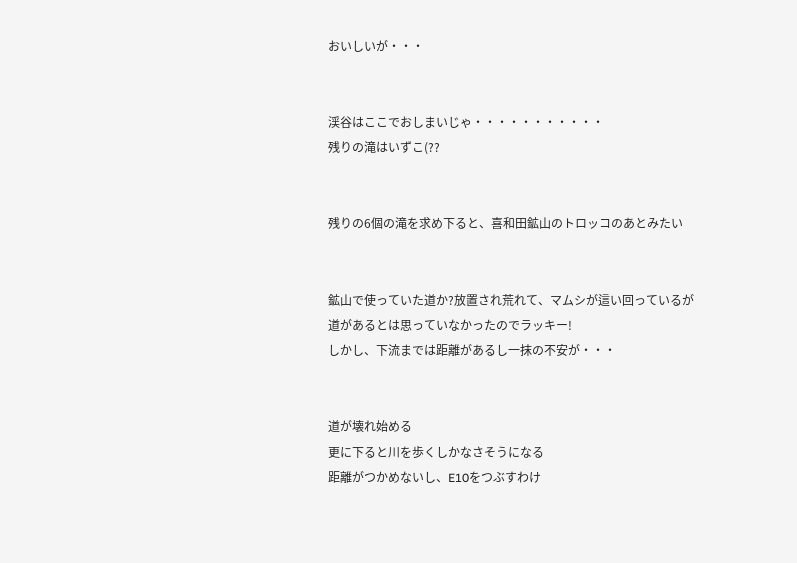おいしいが・・・


渓谷はここでおしまいじゃ・・・・・・・・・・・
残りの滝はいずこ(??


残りの6個の滝を求め下ると、喜和田鉱山のトロッコのあとみたい


鉱山で使っていた道か?放置され荒れて、マムシが這い回っているが
道があるとは思っていなかったのでラッキー!
しかし、下流までは距離があるし一抹の不安が・・・


道が壊れ始める
更に下ると川を歩くしかなさそうになる
距離がつかめないし、E10をつぶすわけ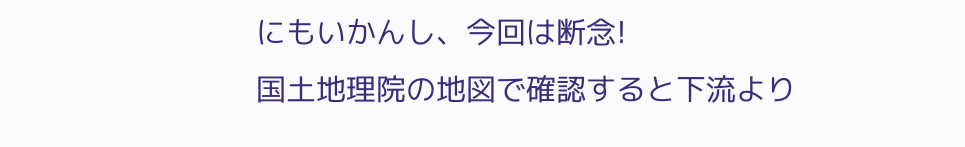にもいかんし、今回は断念!
国土地理院の地図で確認すると下流より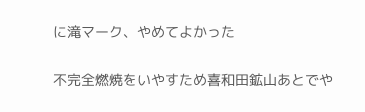に滝マーク、やめてよかった


不完全燃焼をいやすため喜和田鉱山あとでや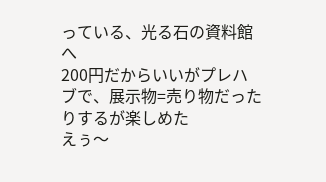っている、光る石の資料館へ
200円だからいいがプレハブで、展示物=売り物だったりするが楽しめた
えぅ〜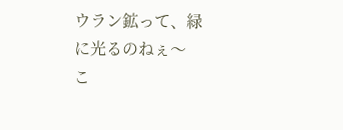ウラン鉱って、緑に光るのねぇ〜
こ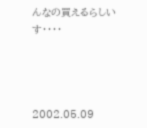んなの買えるらしいす・・・・




2002.05.09